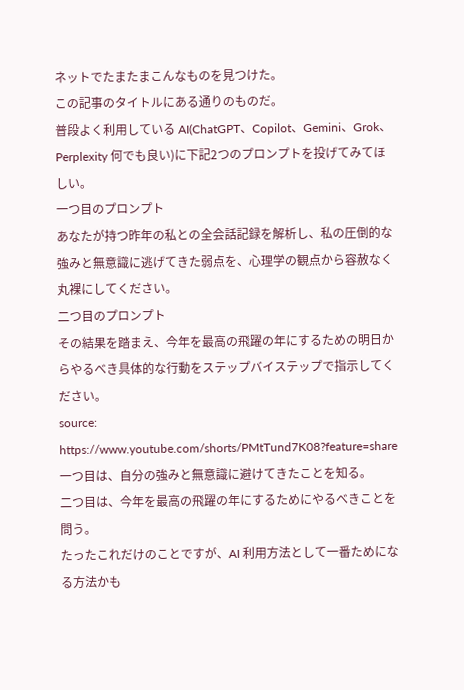ネットでたまたまこんなものを見つけた。
この記事のタイトルにある通りのものだ。
普段よく利用している AI(ChatGPT、Copilot、Gemini、Grok、Perplexity 何でも良い)に下記2つのプロンプトを投げてみてほしい。
一つ目のプロンプト
あなたが持つ昨年の私との全会話記録を解析し、私の圧倒的な強みと無意識に逃げてきた弱点を、心理学の観点から容赦なく丸裸にしてください。
二つ目のプロンプト
その結果を踏まえ、今年を最高の飛躍の年にするための明日からやるべき具体的な行動をステップバイステップで指示してください。
source: https://www.youtube.com/shorts/PMtTund7K08?feature=share
一つ目は、自分の強みと無意識に避けてきたことを知る。
二つ目は、今年を最高の飛躍の年にするためにやるべきことを問う。
たったこれだけのことですが、AI 利用方法として一番ためになる方法かも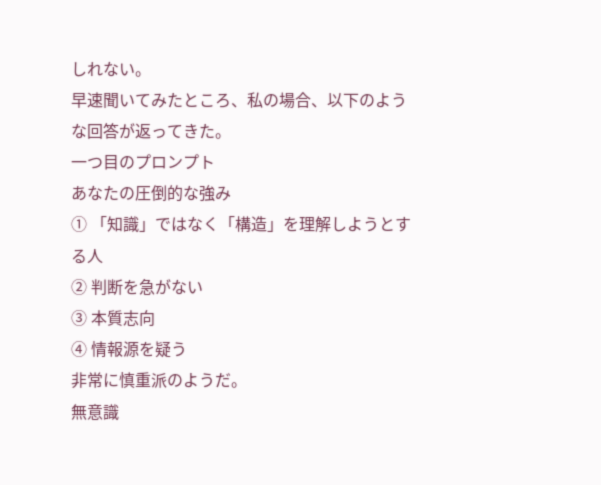しれない。
早速聞いてみたところ、私の場合、以下のような回答が返ってきた。
一つ目のプロンプト
あなたの圧倒的な強み
① 「知識」ではなく「構造」を理解しようとする人
② 判断を急がない
③ 本質志向
④ 情報源を疑う
非常に慎重派のようだ。
無意識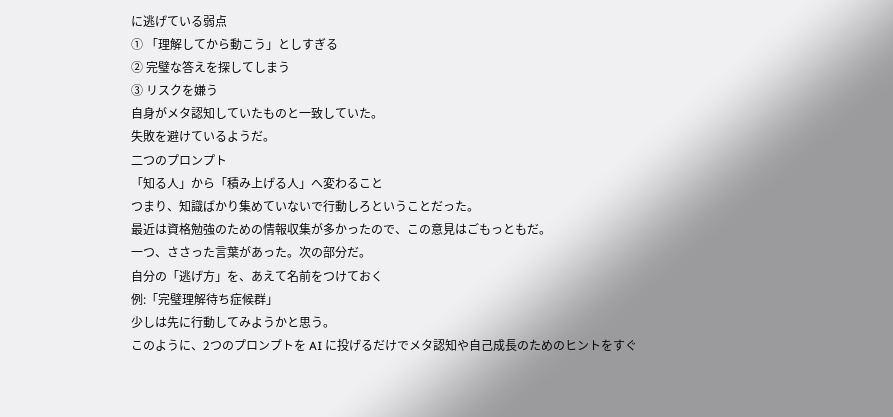に逃げている弱点
① 「理解してから動こう」としすぎる
② 完璧な答えを探してしまう
③ リスクを嫌う
自身がメタ認知していたものと一致していた。
失敗を避けているようだ。
二つのプロンプト
「知る人」から「積み上げる人」へ変わること
つまり、知識ばかり集めていないで行動しろということだった。
最近は資格勉強のための情報収集が多かったので、この意見はごもっともだ。
一つ、ささった言葉があった。次の部分だ。
自分の「逃げ方」を、あえて名前をつけておく
例:「完璧理解待ち症候群」
少しは先に行動してみようかと思う。
このように、2つのプロンプトを AI に投げるだけでメタ認知や自己成長のためのヒントをすぐ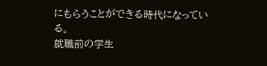にもらうことができる時代になっている。
就職前の学生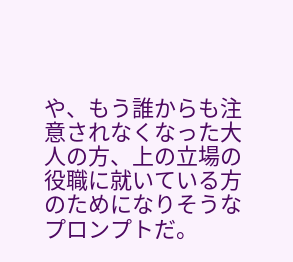や、もう誰からも注意されなくなった大人の方、上の立場の役職に就いている方のためになりそうなプロンプトだ。